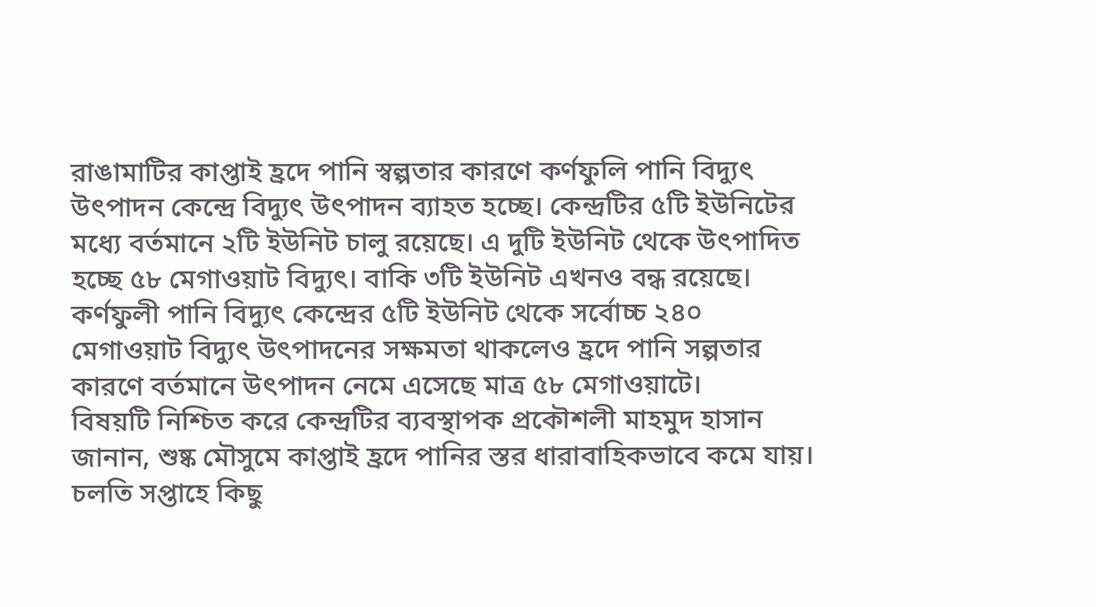রাঙামাটির কাপ্তাই হ্রদে পানি স্বল্পতার কারণে কর্ণফুলি পানি বিদ্যুৎ উৎপাদন কেন্দ্রে বিদ্যুৎ উৎপাদন ব্যাহত হচ্ছে। কেন্দ্রটির ৫টি ইউনিটের মধ্যে বর্তমানে ২টি ইউনিট চালু রয়েছে। এ দুটি ইউনিট থেকে উৎপাদিত হচ্ছে ৫৮ মেগাওয়াট বিদ্যুৎ। বাকি ৩টি ইউনিট এখনও বন্ধ রয়েছে।
কর্ণফুলী পানি বিদ্যুৎ কেন্দ্রের ৫টি ইউনিট থেকে সর্বোচ্চ ২৪০ মেগাওয়াট বিদ্যুৎ উৎপাদনের সক্ষমতা থাকলেও হ্রদে পানি সল্পতার কারণে বর্তমানে উৎপাদন নেমে এসেছে মাত্র ৫৮ মেগাওয়াটে।
বিষয়টি নিশ্চিত করে কেন্দ্রটির ব্যবস্থাপক প্রকৌশলী মাহমুদ হাসান জানান, শুষ্ক মৌসুমে কাপ্তাই হ্রদে পানির স্তর ধারাবাহিকভাবে কমে যায়। চলতি সপ্তাহে কিছু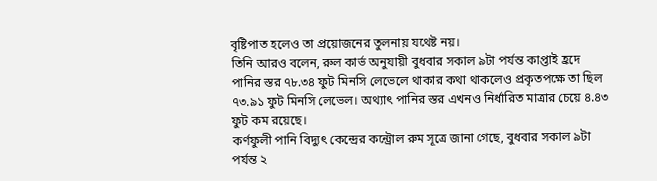বৃষ্টিপাত হলেও তা প্রয়োজনের তুলনায় যথেষ্ট নয়।
তিনি আরও বলেন, রুল কার্ভ অনুযায়ী বুধবার সকাল ৯টা পর্যন্ত কাপ্তাই হ্রদে পানির স্তর ৭৮.৩৪ ফুট মিনসি লেভেলে থাকার কথা থাকলেও প্রকৃতপক্ষে তা ছিল ৭৩.৯১ ফুট মিনসি লেভেল। অথ্যাৎ পানির স্তর এখনও নির্ধারিত মাত্রার চেয়ে ৪.৪৩ ফুট কম রয়েছে।
কর্ণফুলী পানি বিদ্যুৎ কেন্দ্রের কন্ট্রোল রুম সূত্রে জানা গেছে, বুধবার সকাল ৯টা পর্যন্ত ২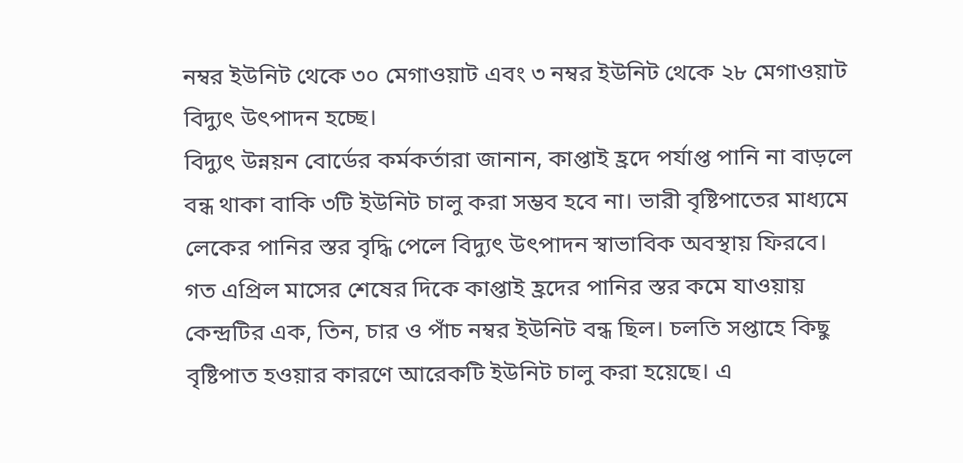নম্বর ইউনিট থেকে ৩০ মেগাওয়াট এবং ৩ নম্বর ইউনিট থেকে ২৮ মেগাওয়াট বিদ্যুৎ উৎপাদন হচ্ছে।
বিদ্যুৎ উন্নয়ন বোর্ডের কর্মকর্তারা জানান, কাপ্তাই হ্রদে পর্যাপ্ত পানি না বাড়লে বন্ধ থাকা বাকি ৩টি ইউনিট চালু করা সম্ভব হবে না। ভারী বৃষ্টিপাতের মাধ্যমে লেকের পানির স্তর বৃদ্ধি পেলে বিদ্যুৎ উৎপাদন স্বাভাবিক অবস্থায় ফিরবে।
গত এপ্রিল মাসের শেষের দিকে কাপ্তাই হ্রদের পানির স্তর কমে যাওয়ায় কেন্দ্রটির এক, তিন, চার ও পাঁচ নম্বর ইউনিট বন্ধ ছিল। চলতি সপ্তাহে কিছু বৃষ্টিপাত হওয়ার কারণে আরেকটি ইউনিট চালু করা হয়েছে। এ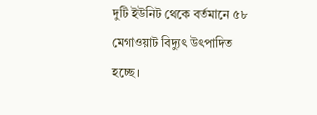দুটি ইউনিট থেকে বর্তমানে ৫৮ মেগাওয়াট বিদ্যুৎ উৎপাদিত হচ্ছে।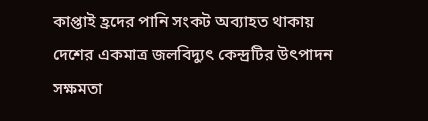কাপ্তাই হ্রদের পানি সংকট অব্যাহত থাকায় দেশের একমাত্র জলবিদ্যুৎ কেন্দ্রটির উৎপাদন সক্ষমতা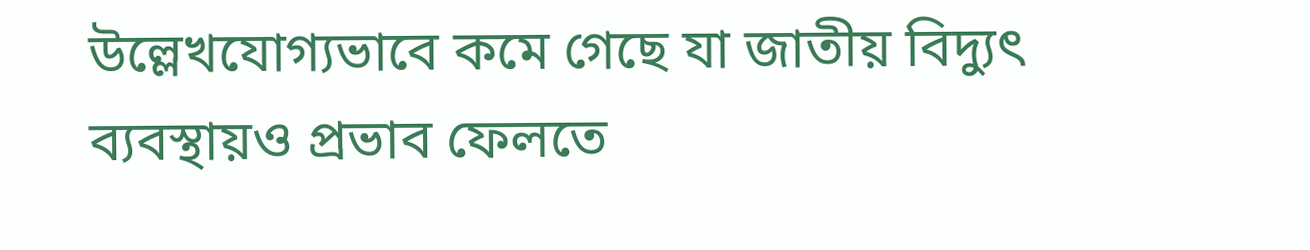উল্লেখযোগ্যভাবে কমে গেছে যা জাতীয় বিদ্যুৎ ব্যবস্থায়ও প্রভাব ফেলতে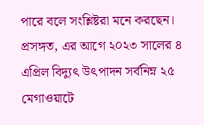পারে বলে সংশ্লিষ্টরা মনে করছেন।
প্রসঙ্গত, এর আগে ২০২৩ সালের ৪ এপ্রিল বিদ্যুৎ উৎপাদন সর্বনিম্ন ২৫ মেগাওয়াটে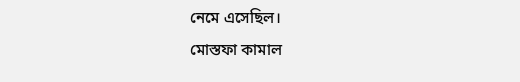নেমে এসেছিল।
মোস্তফা কামাল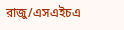রাজু/এসএইচএ